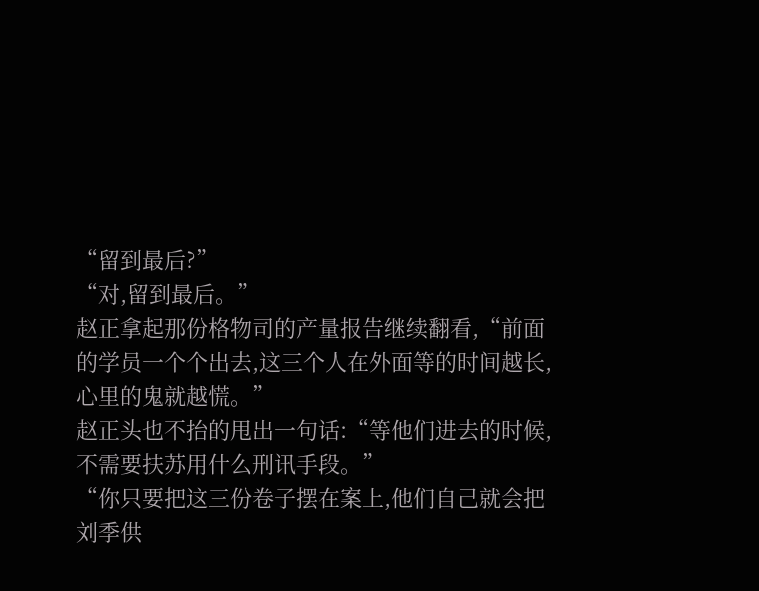“留到最后?”
“对,留到最后。”
赵正拿起那份格物司的产量报告继续翻看,“前面的学员一个个出去,这三个人在外面等的时间越长,心里的鬼就越慌。”
赵正头也不抬的甩出一句话:“等他们进去的时候,不需要扶苏用什么刑讯手段。”
“你只要把这三份卷子摆在案上,他们自己就会把刘季供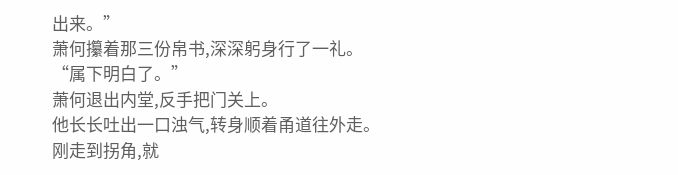出来。”
萧何攥着那三份帛书,深深躬身行了一礼。
“属下明白了。”
萧何退出内堂,反手把门关上。
他长长吐出一口浊气,转身顺着甬道往外走。
刚走到拐角,就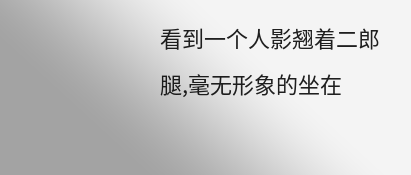看到一个人影翘着二郎腿,毫无形象的坐在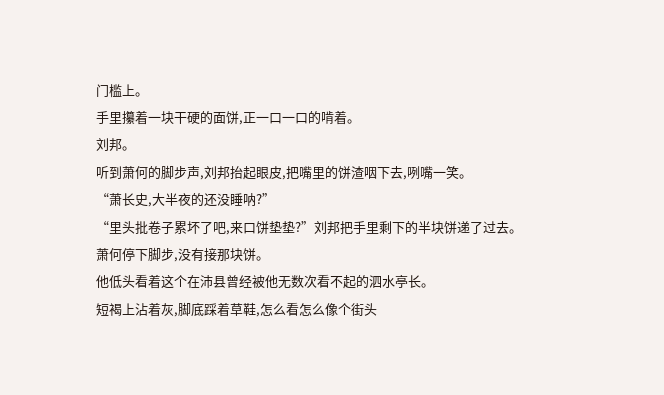门槛上。
手里攥着一块干硬的面饼,正一口一口的啃着。
刘邦。
听到萧何的脚步声,刘邦抬起眼皮,把嘴里的饼渣咽下去,咧嘴一笑。
“萧长史,大半夜的还没睡呐?”
“里头批卷子累坏了吧,来口饼垫垫?”刘邦把手里剩下的半块饼递了过去。
萧何停下脚步,没有接那块饼。
他低头看着这个在沛县曾经被他无数次看不起的泗水亭长。
短褐上沾着灰,脚底踩着草鞋,怎么看怎么像个街头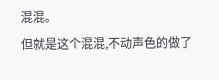混混。
但就是这个混混,不动声色的做了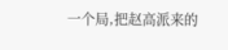一个局,把赵高派来的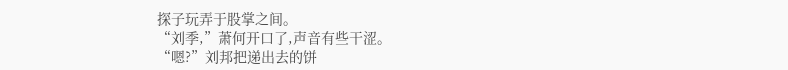探子玩弄于股掌之间。
“刘季,”萧何开口了,声音有些干涩。
“嗯?”刘邦把递出去的饼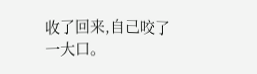收了回来,自己咬了一大口。